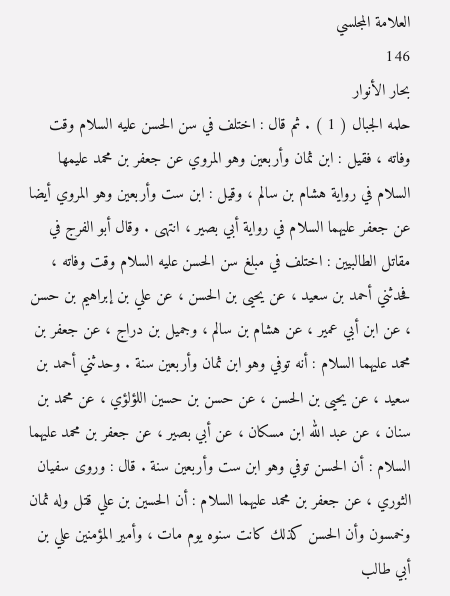العلامة المجلسي
146
بحار الأنوار
حلمه الجبال ( 1 ) . ثم قال : اختلف في سن الحسن عليه السلام وقت وفاته ، فقيل : ابن ثمان وأربعين وهو المروي عن جعفر بن محمد عليمها السلام في رواية هشام بن سالم ، وقيل : ابن ست وأربعين وهو المروي أيضا عن جعفر عليهما السلام في رواية أبي بصير ، انتهى . وقال أبو الفرج في مقاتل الطالبيين : اختلف في مبلغ سن الحسن عليه السلام وقت وفاته ، فحدثني أحمد بن سعيد ، عن يحيى بن الحسن ، عن علي بن إبراهيم بن حسن ، عن ابن أبي عمير ، عن هشام بن سالم ، وجميل بن دراج ، عن جعفر بن محمد عليهما السلام : أنه توفي وهو ابن ثمان وأربعين سنة . وحدثني أحمد بن سعيد ، عن يحيى بن الحسن ، عن حسن بن حسين اللؤلؤي ، عن محمد بن سنان ، عن عبد الله ابن مسكان ، عن أبي بصير ، عن جعفر بن محمد عليهما السلام : أن الحسن توفي وهو ابن ست وأربعين سنة . قال : وروى سفيان الثوري ، عن جعفر بن محمد عليهما السلام : أن الحسين بن علي قتل وله ثمان وخمسون وأن الحسن كذلك كانت سنوه يوم مات ، وأمير المؤمنين علي بن أبي طالب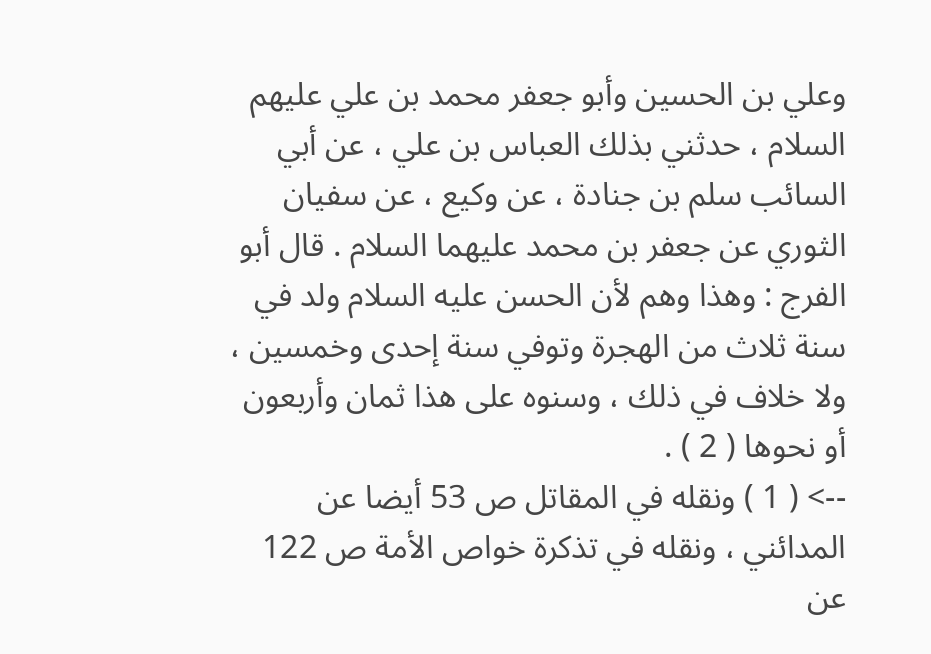وعلي بن الحسين وأبو جعفر محمد بن علي عليهم السلام ، حدثني بذلك العباس بن علي ، عن أبي السائب سلم بن جنادة ، عن وكيع ، عن سفيان الثوري عن جعفر بن محمد عليهما السلام . قال أبو الفرج : وهذا وهم لأن الحسن عليه السلام ولد في سنة ثلاث من الهجرة وتوفي سنة إحدى وخمسين ، ولا خلاف في ذلك ، وسنوه على هذا ثمان وأربعون أو نحوها ( 2 ) .
--> ( 1 ) ونقله في المقاتل ص 53 أيضا عن المدائني ، ونقله في تذكرة خواص الأمة ص 122 عن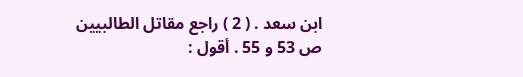ابن سعد . ( 2 ) راجع مقاتل الطالبيين ص 53 و 55 . أقول :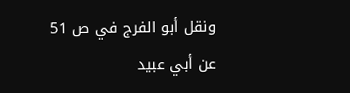ونقل أبو الفرج في ص 51 عن أبي عبيد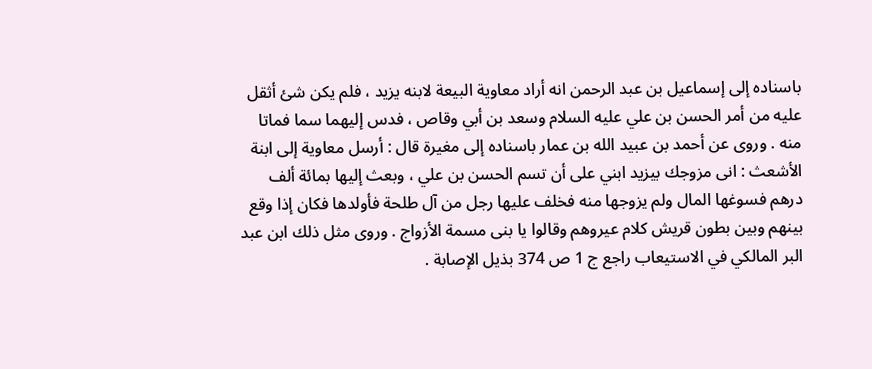باسناده إلى إسماعيل بن عبد الرحمن انه أراد معاوية البيعة لابنه يزيد ، فلم يكن شئ أثقل عليه من أمر الحسن بن علي عليه السلام وسعد بن أبي وقاص ، فدس إليهما سما فماتا منه . وروى عن أحمد بن عبيد الله بن عمار باسناده إلى مغيرة قال : أرسل معاوية إلى ابنة الأشعث : انى مزوجك بيزيد ابني على أن تسم الحسن بن علي ، وبعث إليها بمائة ألف درهم فسوغها المال ولم يزوجها منه فخلف عليها رجل من آل طلحة فأولدها فكان إذا وقع بينهم وبين بطون قريش كلام عيروهم وقالوا يا بنى مسمة الأزواج . وروى مثل ذلك ابن عبد البر المالكي في الاستيعاب راجع ج 1 ص 374 بذيل الإصابة .